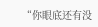“你眼底还有没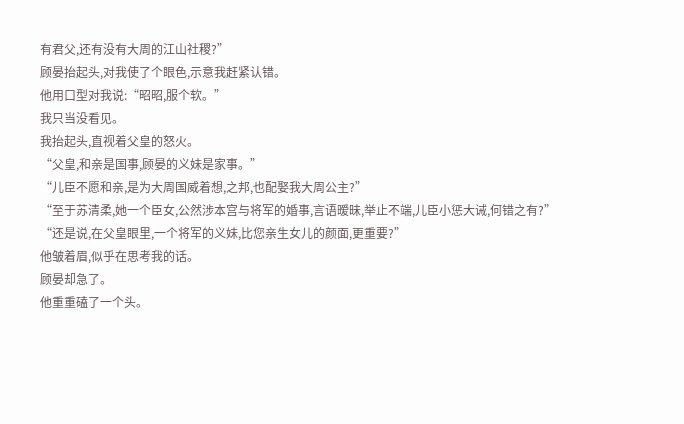有君父,还有没有大周的江山社稷?”
顾晏抬起头,对我使了个眼色,示意我赶紧认错。
他用口型对我说:“昭昭,服个软。”
我只当没看见。
我抬起头,直视着父皇的怒火。
“父皇,和亲是国事,顾晏的义妹是家事。”
“儿臣不愿和亲,是为大周国威着想,之邦,也配娶我大周公主?”
“至于苏清柔,她一个臣女,公然涉本宫与将军的婚事,言语暧昧,举止不端,儿臣小惩大诫,何错之有?”
“还是说,在父皇眼里,一个将军的义妹,比您亲生女儿的颜面,更重要?”
他皱着眉,似乎在思考我的话。
顾晏却急了。
他重重磕了一个头。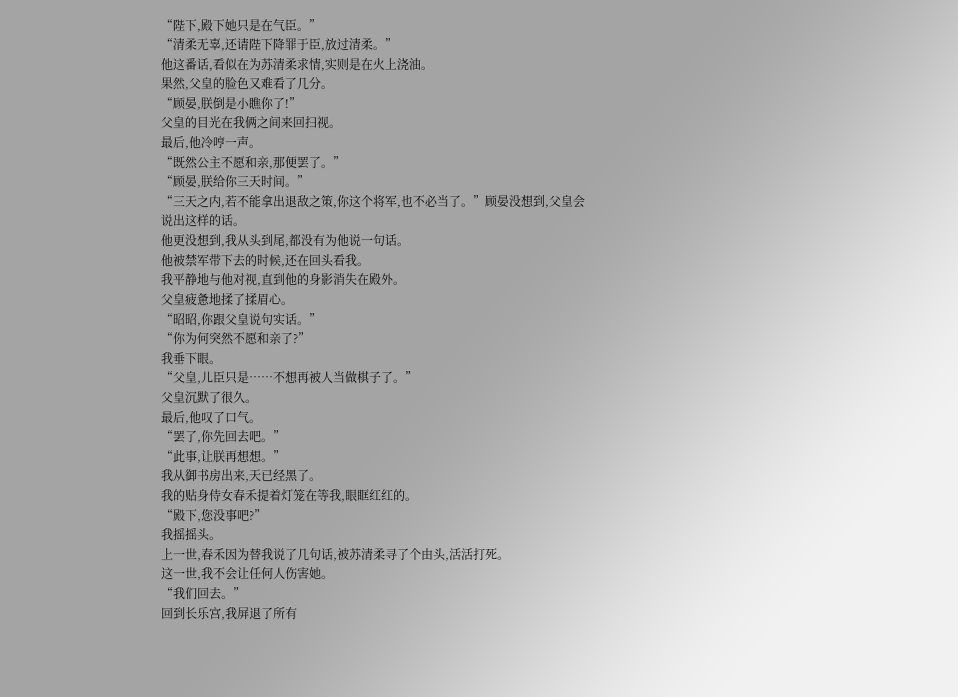“陛下,殿下她只是在气臣。”
“清柔无辜,还请陛下降罪于臣,放过清柔。”
他这番话,看似在为苏清柔求情,实则是在火上浇油。
果然,父皇的脸色又难看了几分。
“顾晏,朕倒是小瞧你了!”
父皇的目光在我俩之间来回扫视。
最后,他冷哼一声。
“既然公主不愿和亲,那便罢了。”
“顾晏,朕给你三天时间。”
“三天之内,若不能拿出退敌之策,你这个将军,也不必当了。”顾晏没想到,父皇会说出这样的话。
他更没想到,我从头到尾,都没有为他说一句话。
他被禁军带下去的时候,还在回头看我。
我平静地与他对视,直到他的身影消失在殿外。
父皇疲惫地揉了揉眉心。
“昭昭,你跟父皇说句实话。”
“你为何突然不愿和亲了?”
我垂下眼。
“父皇,儿臣只是……不想再被人当做棋子了。”
父皇沉默了很久。
最后,他叹了口气。
“罢了,你先回去吧。”
“此事,让朕再想想。”
我从御书房出来,天已经黑了。
我的贴身侍女春禾提着灯笼在等我,眼眶红红的。
“殿下,您没事吧?”
我摇摇头。
上一世,春禾因为替我说了几句话,被苏清柔寻了个由头,活活打死。
这一世,我不会让任何人伤害她。
“我们回去。”
回到长乐宫,我屏退了所有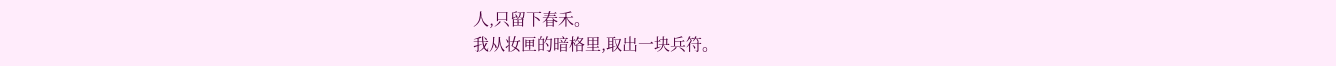人,只留下春禾。
我从妆匣的暗格里,取出一块兵符。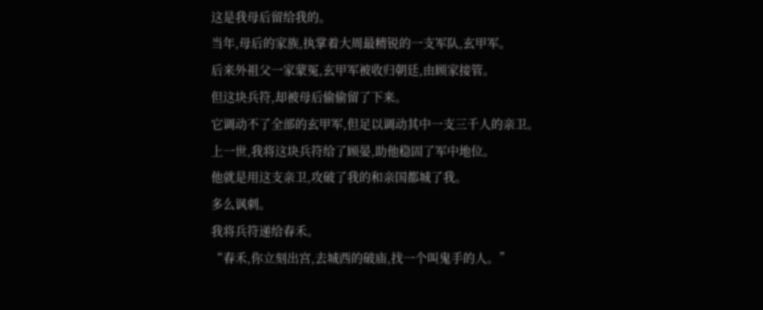这是我母后留给我的。
当年,母后的家族,执掌着大周最精锐的一支军队,玄甲军。
后来外祖父一家蒙冤,玄甲军被收归朝廷,由顾家接管。
但这块兵符,却被母后偷偷留了下来。
它调动不了全部的玄甲军,但足以调动其中一支三千人的亲卫。
上一世,我将这块兵符给了顾晏,助他稳固了军中地位。
他就是用这支亲卫,攻破了我的和亲国都城了我。
多么讽刺。
我将兵符递给春禾。
“春禾,你立刻出宫,去城西的破庙,找一个叫鬼手的人。”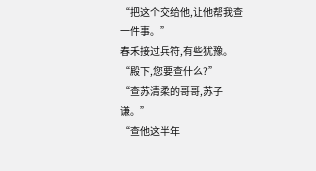“把这个交给他,让他帮我查一件事。”
春禾接过兵符,有些犹豫。
“殿下,您要查什么?”
“查苏清柔的哥哥,苏子谦。”
“查他这半年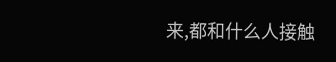来,都和什么人接触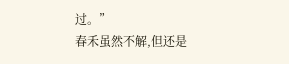过。”
春禾虽然不解,但还是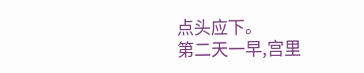点头应下。
第二天一早,宫里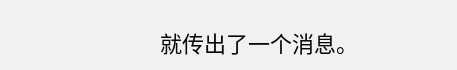就传出了一个消息。